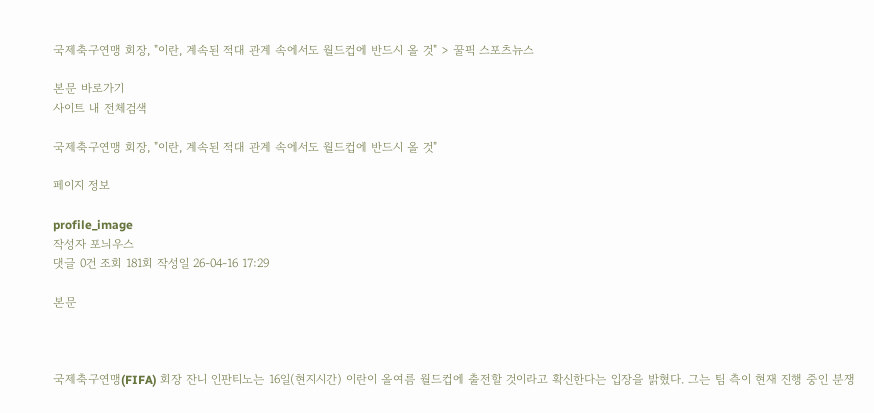국제축구연맹 회장, "이란, 계속된 적대 관계 속에서도 월드컵에 반드시 올 것" > 꿀픽 스포츠뉴스

본문 바로가기
사이트 내 전체검색

국제축구연맹 회장, "이란, 계속된 적대 관계 속에서도 월드컵에 반드시 올 것"

페이지 정보

profile_image
작성자 포늬우스
댓글 0건 조회 181회 작성일 26-04-16 17:29

본문



국제축구연맹(FIFA) 회장 잔니 인판티노는 16일(현지시간) 이란이 올여름 월드컵에 출전할 것이라고 확신한다는 입장을 밝혔다. 그는 팀 측이 현재 진행 중인 분쟁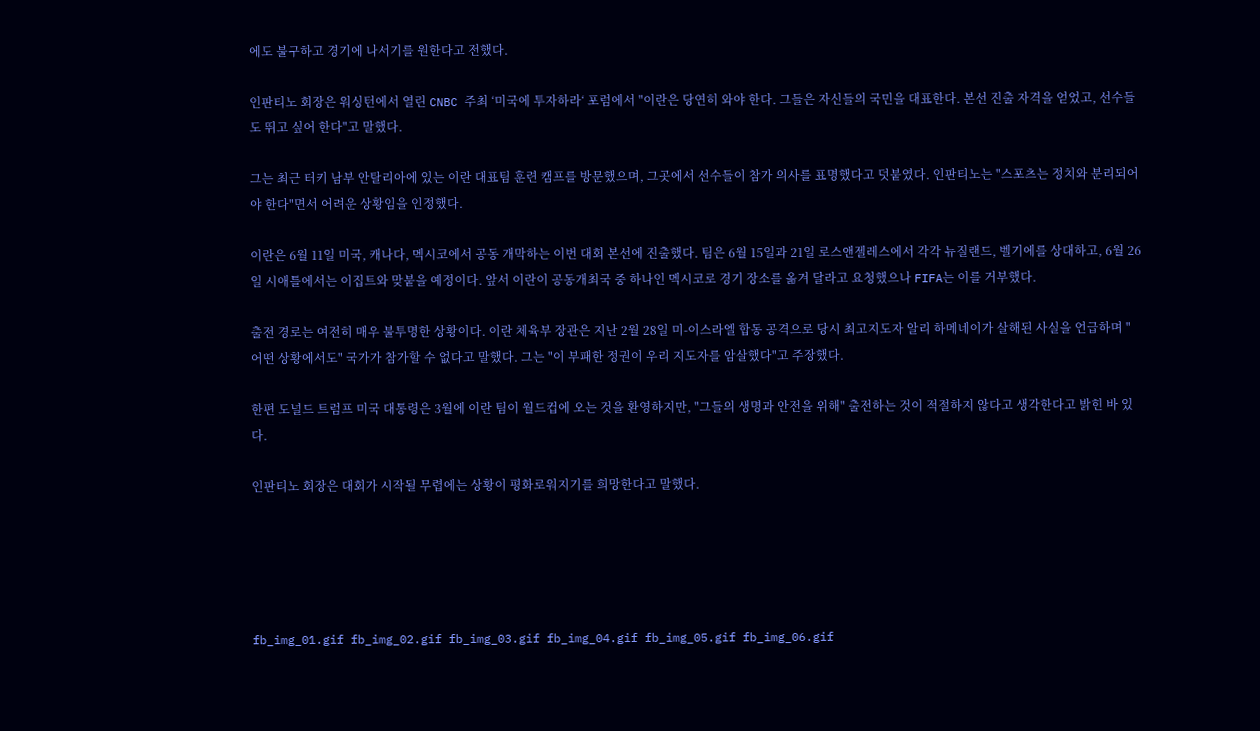에도 불구하고 경기에 나서기를 원한다고 전했다.

인판티노 회장은 워싱턴에서 열린 CNBC 주최 ‘미국에 투자하라‘ 포럼에서 "이란은 당연히 와야 한다. 그들은 자신들의 국민을 대표한다. 본선 진출 자격을 얻었고, 선수들도 뛰고 싶어 한다"고 말했다.

그는 최근 터키 남부 안탈리아에 있는 이란 대표팀 훈련 캠프를 방문했으며, 그곳에서 선수들이 참가 의사를 표명했다고 덧붙였다. 인판티노는 "스포츠는 정치와 분리되어야 한다"면서 어려운 상황임을 인정했다.

이란은 6월 11일 미국, 캐나다, 멕시코에서 공동 개막하는 이번 대회 본선에 진출했다. 팀은 6월 15일과 21일 로스앤젤레스에서 각각 뉴질랜드, 벨기에를 상대하고, 6월 26일 시애틀에서는 이집트와 맞붙을 예정이다. 앞서 이란이 공동개최국 중 하나인 멕시코로 경기 장소를 옮겨 달라고 요청했으나 FIFA는 이를 거부했다.

출전 경로는 여전히 매우 불투명한 상황이다. 이란 체육부 장관은 지난 2월 28일 미-이스라엘 합동 공격으로 당시 최고지도자 알리 하메네이가 살해된 사실을 언급하며 "어떤 상황에서도" 국가가 참가할 수 없다고 말했다. 그는 "이 부패한 정권이 우리 지도자를 암살했다"고 주장했다.

한편 도널드 트럼프 미국 대통령은 3월에 이란 팀이 월드컵에 오는 것을 환영하지만, "그들의 생명과 안전을 위해" 출전하는 것이 적절하지 않다고 생각한다고 밝힌 바 있다.

인판티노 회장은 대회가 시작될 무렵에는 상황이 평화로워지기를 희망한다고 말했다.





fb_img_01.gif fb_img_02.gif fb_img_03.gif fb_img_04.gif fb_img_05.gif fb_img_06.gif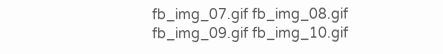fb_img_07.gif fb_img_08.gif fb_img_09.gif fb_img_10.gif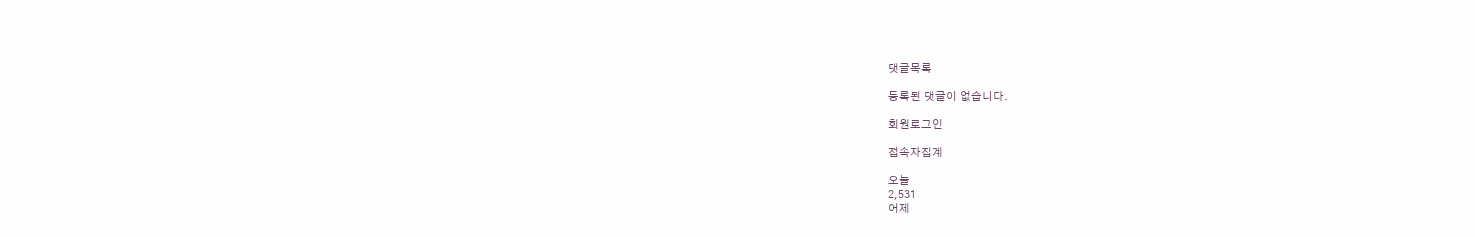댓글목록

등록된 댓글이 없습니다.

회원로그인

접속자집계

오늘
2,531
어제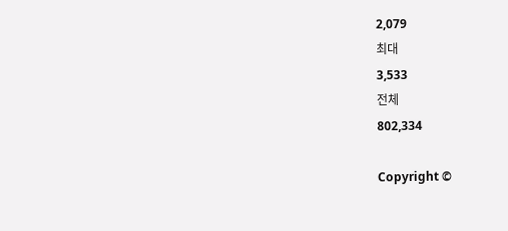2,079
최대
3,533
전체
802,334

Copyright ©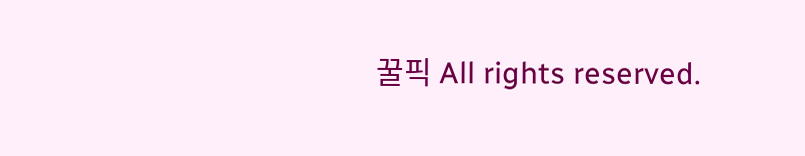꿀픽 All rights reserved.